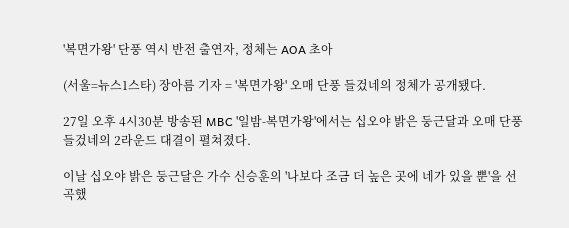'복면가왕' 단풍 역시 반전 출연자, 정체는 AOA 초아

(서울=뉴스1스타) 장아름 기자 = '복면가왕' 오매 단풍 들겄네의 정체가 공개됐다.

27일 오후 4시30분 방송된 MBC '일밤-복면가왕'에서는 십오야 밝은 둥근달과 오매 단풍 들겄네의 2라운드 대결이 펼쳐졌다.

이날 십오야 밝은 둥근달은 가수 신승훈의 '나보다 조금 더 높은 곳에 네가 있을 뿐'을 선곡했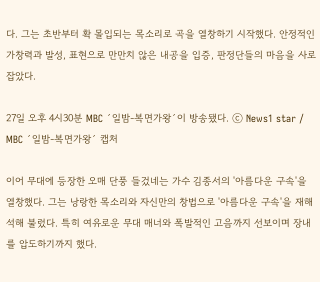다. 그는 초반부터 확 몰입되는 목소리로 곡을 열창하기 시작했다. 안정적인 가창력과 발성, 표현으로 만만치 않은 내공을 입증, 판정단들의 마음을 사로잡았다.

27일 오후 4시30분 MBC ´일밤-복면가왕´이 방송됐다. ⓒ News1 star / MBC ´일밤-복면가왕´ 캡처

이어 무대에 등장한 오매 단풍 들겄네는 가수 김종서의 '아름다운 구속'을 열창했다. 그는 낭랑한 목소리와 자신만의 창법으로 '아름다운 구속'을 재해석해 불렀다. 특히 여유로운 무대 매너와 폭발적인 고음까지 선보이며 장내를 압도하기까지 했다.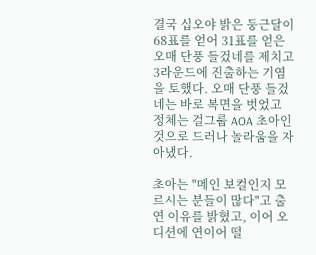결국 십오야 밝은 둥근달이 68표를 얻어 31표를 얻은 오매 단풍 들겄네를 제치고 3라운드에 진출하는 기염을 토했다. 오매 단풍 들겄네는 바로 복면을 벗었고 정체는 걸그룹 AOA 초아인 것으로 드러나 놀라움을 자아냈다.

초아는 "메인 보컬인지 모르시는 분들이 많다"고 출연 이유를 밝혔고, 이어 오디션에 연이어 떨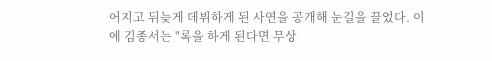어지고 뒤늦게 데뷔하게 된 사연을 공개해 눈길을 끌었다. 이에 김종서는 "록을 하게 된다면 무상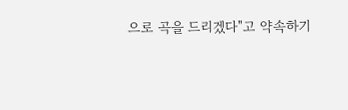으로 곡을 드리겠다"고 약속하기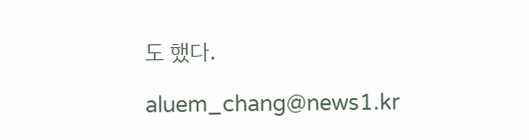도 했다.

aluem_chang@news1.kr